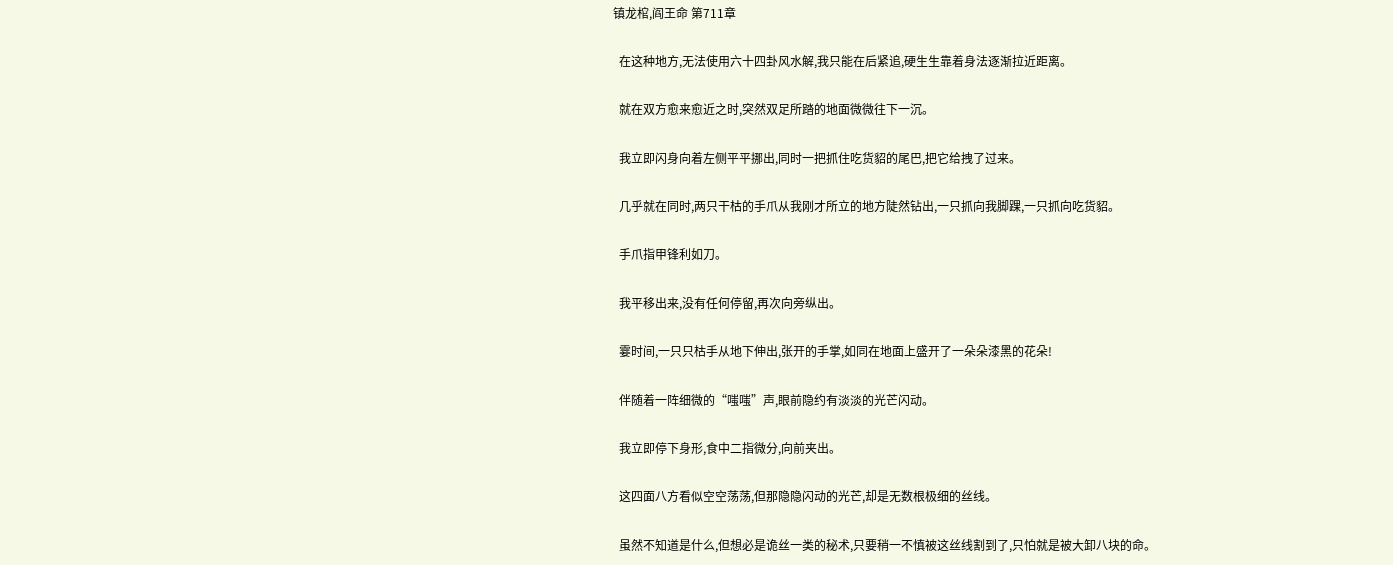镇龙棺,阎王命 第711章

  在这种地方,无法使用六十四卦风水解,我只能在后紧追,硬生生靠着身法逐渐拉近距离。

  就在双方愈来愈近之时,突然双足所踏的地面微微往下一沉。

  我立即闪身向着左侧平平挪出,同时一把抓住吃货貂的尾巴,把它给拽了过来。

  几乎就在同时,两只干枯的手爪从我刚才所立的地方陡然钻出,一只抓向我脚踝,一只抓向吃货貂。

  手爪指甲锋利如刀。

  我平移出来,没有任何停留,再次向旁纵出。

  霎时间,一只只枯手从地下伸出,张开的手掌,如同在地面上盛开了一朵朵漆黑的花朵!

  伴随着一阵细微的“嗤嗤”声,眼前隐约有淡淡的光芒闪动。

  我立即停下身形,食中二指微分,向前夹出。

  这四面八方看似空空荡荡,但那隐隐闪动的光芒,却是无数根极细的丝线。

  虽然不知道是什么,但想必是诡丝一类的秘术,只要稍一不慎被这丝线割到了,只怕就是被大卸八块的命。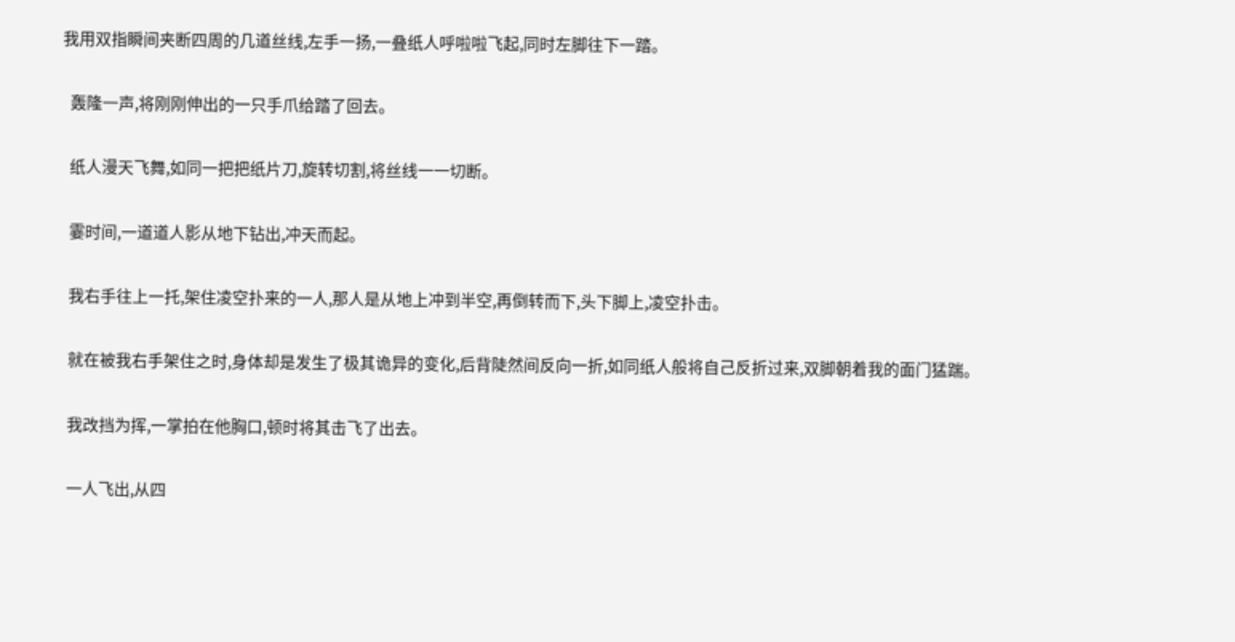我用双指瞬间夹断四周的几道丝线,左手一扬,一叠纸人呼啦啦飞起,同时左脚往下一踏。

  轰隆一声,将刚刚伸出的一只手爪给踏了回去。

  纸人漫天飞舞,如同一把把纸片刀,旋转切割,将丝线一一切断。

  霎时间,一道道人影从地下钻出,冲天而起。

  我右手往上一托,架住凌空扑来的一人,那人是从地上冲到半空,再倒转而下,头下脚上,凌空扑击。

  就在被我右手架住之时,身体却是发生了极其诡异的变化,后背陡然间反向一折,如同纸人般将自己反折过来,双脚朝着我的面门猛踹。

  我改挡为挥,一掌拍在他胸口,顿时将其击飞了出去。

  一人飞出,从四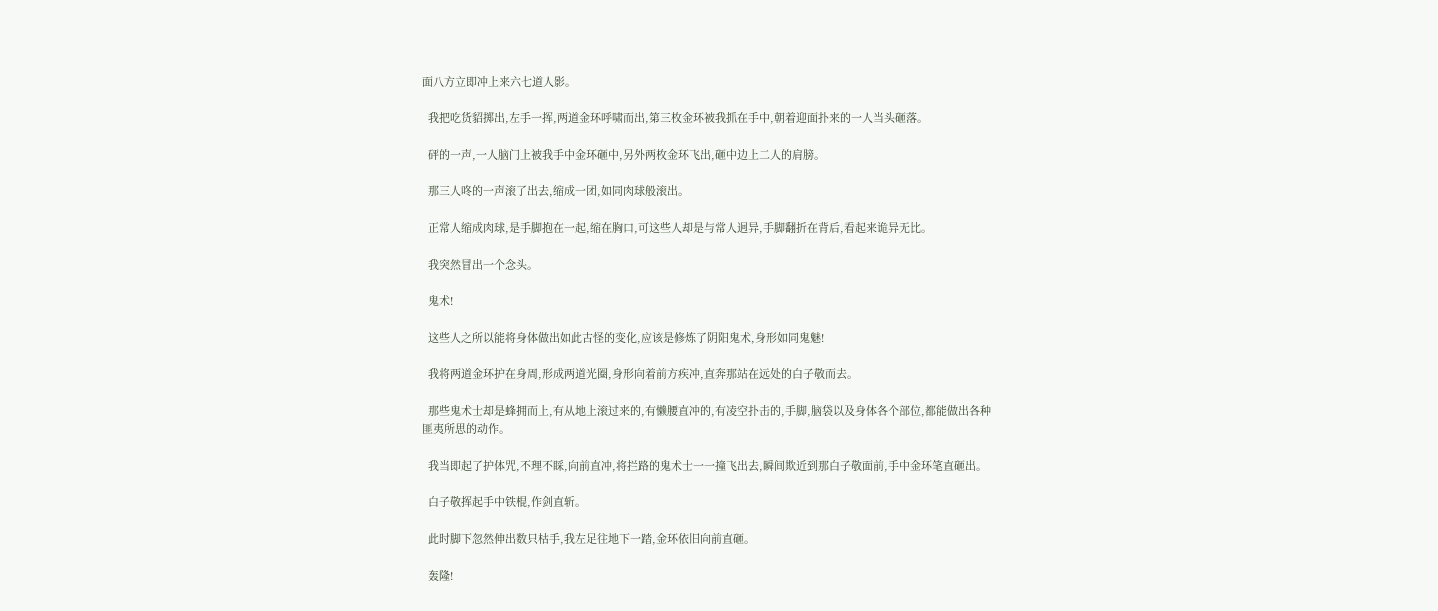面八方立即冲上来六七道人影。

  我把吃货貂掷出,左手一挥,两道金环呼啸而出,第三枚金环被我抓在手中,朝着迎面扑来的一人当头砸落。

  砰的一声,一人脑门上被我手中金环砸中,另外两枚金环飞出,砸中边上二人的肩膀。

  那三人咚的一声滚了出去,缩成一团,如同肉球般滚出。

  正常人缩成肉球,是手脚抱在一起,缩在胸口,可这些人却是与常人迥异,手脚翻折在背后,看起来诡异无比。

  我突然冒出一个念头。

  鬼术!

  这些人之所以能将身体做出如此古怪的变化,应该是修炼了阴阳鬼术,身形如同鬼魅!

  我将两道金环护在身周,形成两道光圈,身形向着前方疾冲,直奔那站在远处的白子敬而去。

  那些鬼术士却是蜂拥而上,有从地上滚过来的,有懒腰直冲的,有凌空扑击的,手脚,脑袋以及身体各个部位,都能做出各种匪夷所思的动作。

  我当即起了护体咒,不理不睬,向前直冲,将拦路的鬼术士一一撞飞出去,瞬间欺近到那白子敬面前,手中金环笔直砸出。

  白子敬挥起手中铁棍,作剑直斩。

  此时脚下忽然伸出数只枯手,我左足往地下一踏,金环依旧向前直砸。

  轰隆!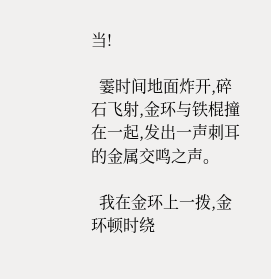当!

  霎时间地面炸开,碎石飞射,金环与铁棍撞在一起,发出一声刺耳的金属交鸣之声。

  我在金环上一拨,金环顿时绕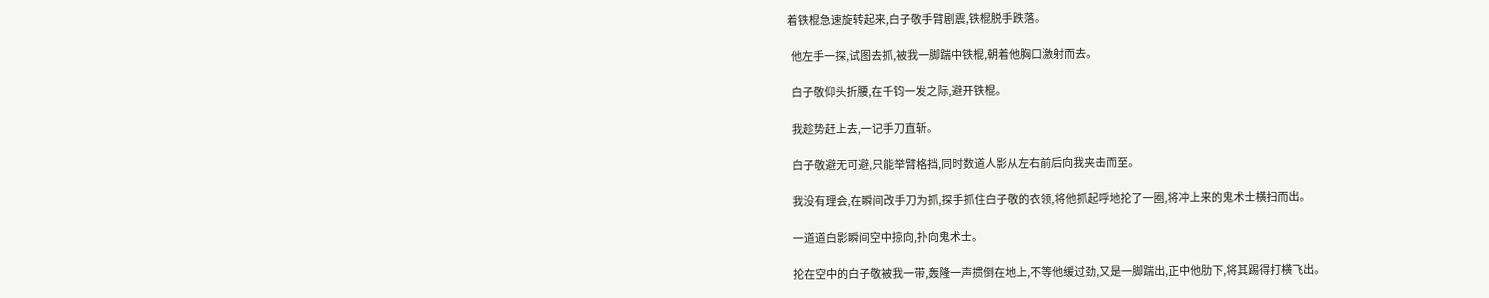着铁棍急速旋转起来,白子敬手臂剧震,铁棍脱手跌落。

  他左手一探,试图去抓,被我一脚踹中铁棍,朝着他胸口激射而去。

  白子敬仰头折腰,在千钧一发之际,避开铁棍。

  我趁势赶上去,一记手刀直斩。

  白子敬避无可避,只能举臂格挡,同时数道人影从左右前后向我夹击而至。

  我没有理会,在瞬间改手刀为抓,探手抓住白子敬的衣领,将他抓起呼地抡了一圈,将冲上来的鬼术士横扫而出。

  一道道白影瞬间空中掠向,扑向鬼术士。

  抡在空中的白子敬被我一带,轰隆一声掼倒在地上,不等他缓过劲,又是一脚踹出,正中他肋下,将其踢得打横飞出。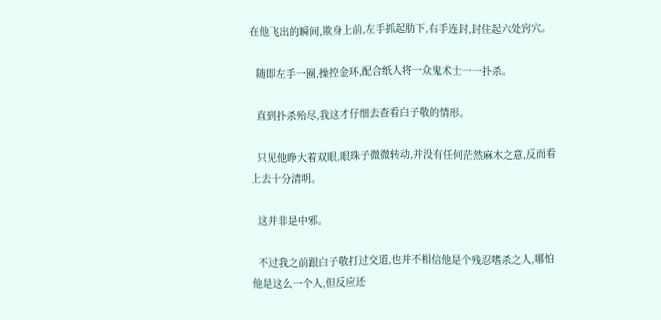在他飞出的瞬间,欺身上前,左手抓起肋下,右手连封,封住起六处窍穴。

  随即左手一圈,操控金环,配合纸人将一众鬼术士一一扑杀。

  直到扑杀殆尽,我这才仔细去查看白子敬的情形。

  只见他睁大着双眼,眼珠子微微转动,并没有任何茫然麻木之意,反而看上去十分清明。

  这并非是中邪。

  不过我之前跟白子敬打过交道,也并不相信他是个残忍嗜杀之人,哪怕他是这么一个人,但反应还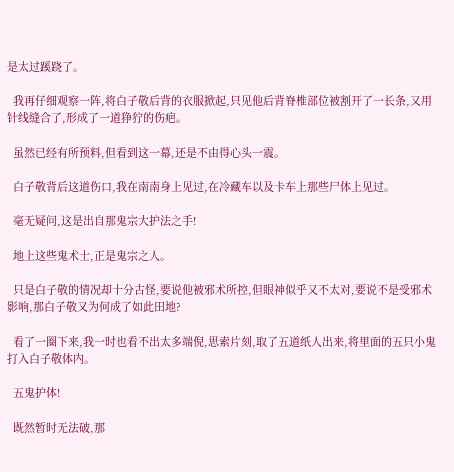是太过蹊跷了。

  我再仔细观察一阵,将白子敬后背的衣服掀起,只见他后背脊椎部位被割开了一长条,又用针线缝合了,形成了一道狰狞的伤疤。

  虽然已经有所预料,但看到这一幕,还是不由得心头一震。

  白子敬背后这道伤口,我在南南身上见过,在冷藏车以及卡车上那些尸体上见过。

  毫无疑问,这是出自那鬼宗大护法之手!

  地上这些鬼术士,正是鬼宗之人。

  只是白子敬的情况却十分古怪,要说他被邪术所控,但眼神似乎又不太对,要说不是受邪术影响,那白子敬又为何成了如此田地?

  看了一圈下来,我一时也看不出太多端倪,思索片刻,取了五道纸人出来,将里面的五只小鬼打入白子敬体内。

  五鬼护体!

  既然暂时无法破,那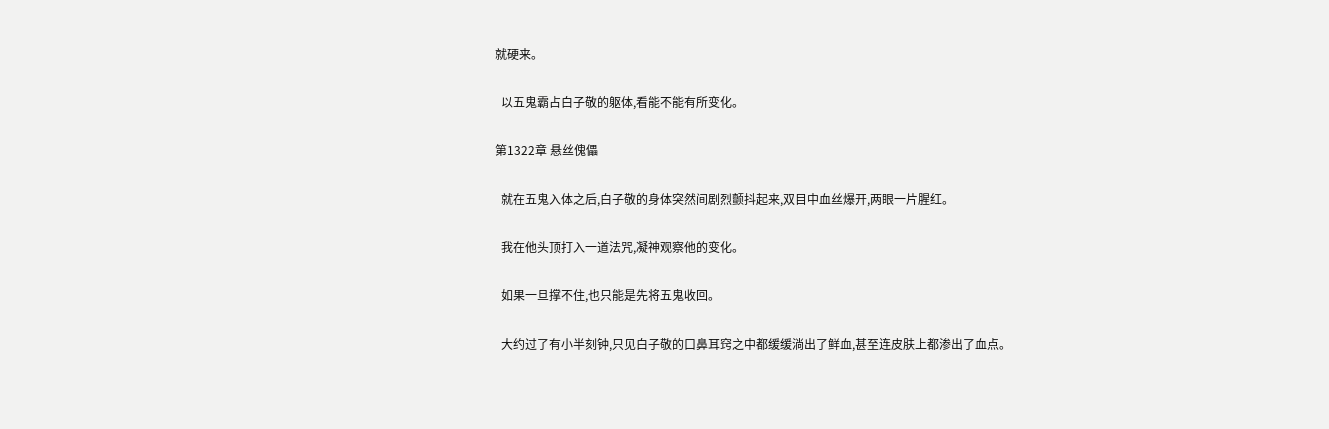就硬来。

  以五鬼霸占白子敬的躯体,看能不能有所变化。

第1322章 悬丝傀儡

  就在五鬼入体之后,白子敬的身体突然间剧烈颤抖起来,双目中血丝爆开,两眼一片腥红。

  我在他头顶打入一道法咒,凝神观察他的变化。

  如果一旦撑不住,也只能是先将五鬼收回。

  大约过了有小半刻钟,只见白子敬的口鼻耳窍之中都缓缓淌出了鲜血,甚至连皮肤上都渗出了血点。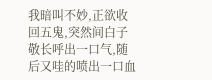我暗叫不妙,正欲收回五鬼,突然间白子敬长呼出一口气,随后又哇的喷出一口血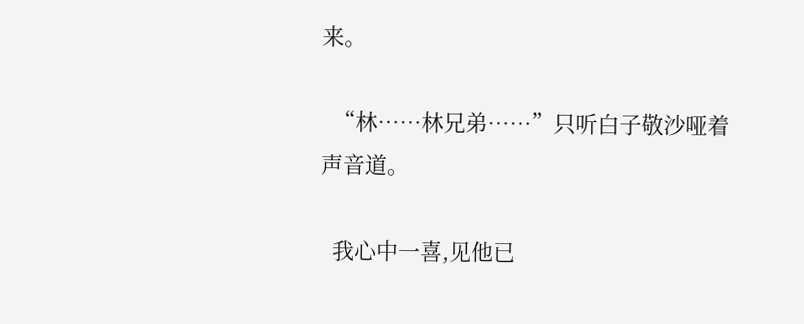来。

  “林……林兄弟……”只听白子敬沙哑着声音道。

  我心中一喜,见他已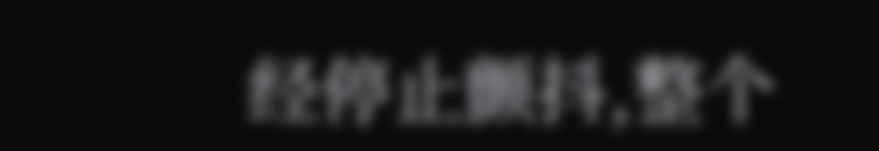经停止颤抖,整个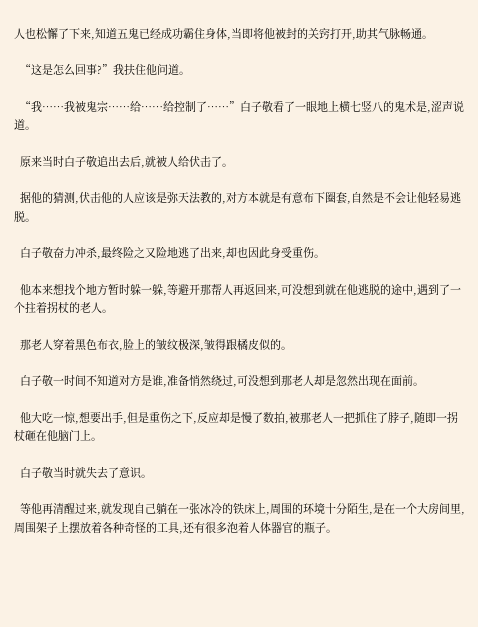人也松懈了下来,知道五鬼已经成功霸住身体,当即将他被封的关窍打开,助其气脉畅通。

  “这是怎么回事?”我扶住他问道。

  “我……我被鬼宗……给……给控制了……”白子敬看了一眼地上横七竖八的鬼术是,涩声说道。

  原来当时白子敬追出去后,就被人给伏击了。

  据他的猜测,伏击他的人应该是弥天法教的,对方本就是有意布下圈套,自然是不会让他轻易逃脱。

  白子敬奋力冲杀,最终险之又险地逃了出来,却也因此身受重伤。

  他本来想找个地方暂时躲一躲,等避开那帮人再返回来,可没想到就在他逃脱的途中,遇到了一个拄着拐杖的老人。

  那老人穿着黑色布衣,脸上的皱纹极深,皱得跟橘皮似的。

  白子敬一时间不知道对方是谁,准备悄然绕过,可没想到那老人却是忽然出现在面前。

  他大吃一惊,想要出手,但是重伤之下,反应却是慢了数拍,被那老人一把抓住了脖子,随即一拐杖砸在他脑门上。

  白子敬当时就失去了意识。

  等他再清醒过来,就发现自己躺在一张冰冷的铁床上,周围的环境十分陌生,是在一个大房间里,周围架子上摆放着各种奇怪的工具,还有很多泡着人体器官的瓶子。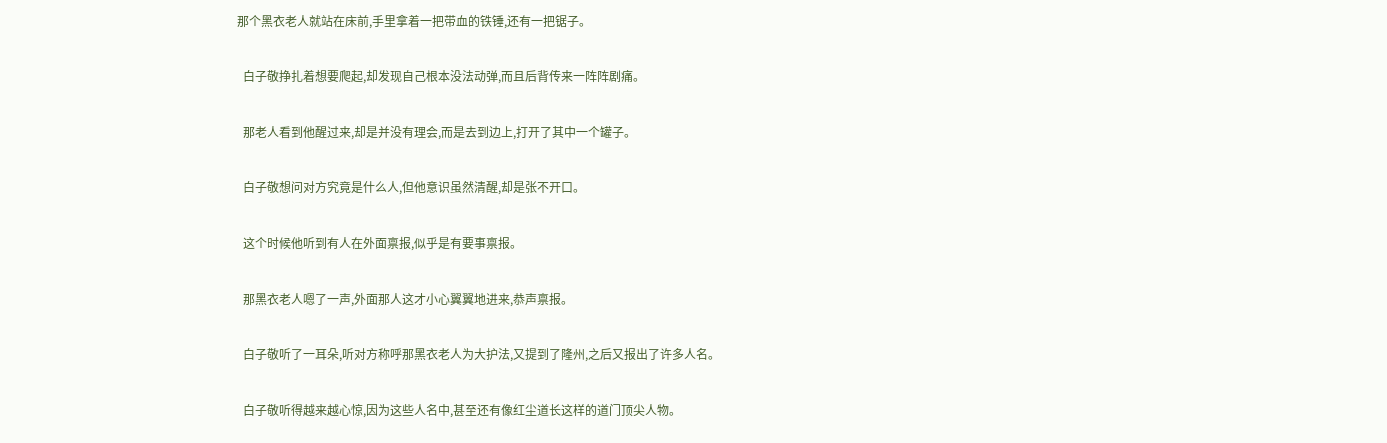那个黑衣老人就站在床前,手里拿着一把带血的铁锤,还有一把锯子。

  白子敬挣扎着想要爬起,却发现自己根本没法动弹,而且后背传来一阵阵剧痛。

  那老人看到他醒过来,却是并没有理会,而是去到边上,打开了其中一个罐子。

  白子敬想问对方究竟是什么人,但他意识虽然清醒,却是张不开口。

  这个时候他听到有人在外面禀报,似乎是有要事禀报。

  那黑衣老人嗯了一声,外面那人这才小心翼翼地进来,恭声禀报。

  白子敬听了一耳朵,听对方称呼那黑衣老人为大护法,又提到了隆州,之后又报出了许多人名。

  白子敬听得越来越心惊,因为这些人名中,甚至还有像红尘道长这样的道门顶尖人物。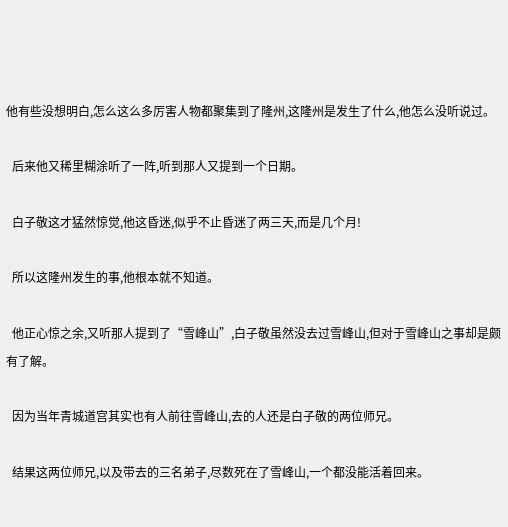他有些没想明白,怎么这么多厉害人物都聚集到了隆州,这隆州是发生了什么,他怎么没听说过。

  后来他又稀里糊涂听了一阵,听到那人又提到一个日期。

  白子敬这才猛然惊觉,他这昏迷,似乎不止昏迷了两三天,而是几个月!

  所以这隆州发生的事,他根本就不知道。

  他正心惊之余,又听那人提到了“雪峰山”,白子敬虽然没去过雪峰山,但对于雪峰山之事却是颇有了解。

  因为当年青城道宫其实也有人前往雪峰山,去的人还是白子敬的两位师兄。

  结果这两位师兄,以及带去的三名弟子,尽数死在了雪峰山,一个都没能活着回来。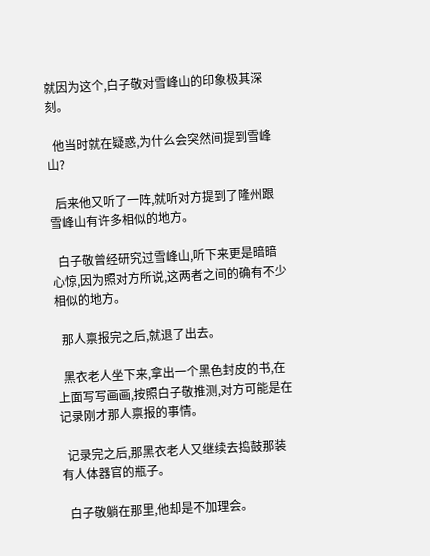就因为这个,白子敬对雪峰山的印象极其深刻。

  他当时就在疑惑,为什么会突然间提到雪峰山?

  后来他又听了一阵,就听对方提到了隆州跟雪峰山有许多相似的地方。

  白子敬曾经研究过雪峰山,听下来更是暗暗心惊,因为照对方所说,这两者之间的确有不少相似的地方。

  那人禀报完之后,就退了出去。

  黑衣老人坐下来,拿出一个黑色封皮的书,在上面写写画画,按照白子敬推测,对方可能是在记录刚才那人禀报的事情。

  记录完之后,那黑衣老人又继续去捣鼓那装有人体器官的瓶子。

  白子敬躺在那里,他却是不加理会。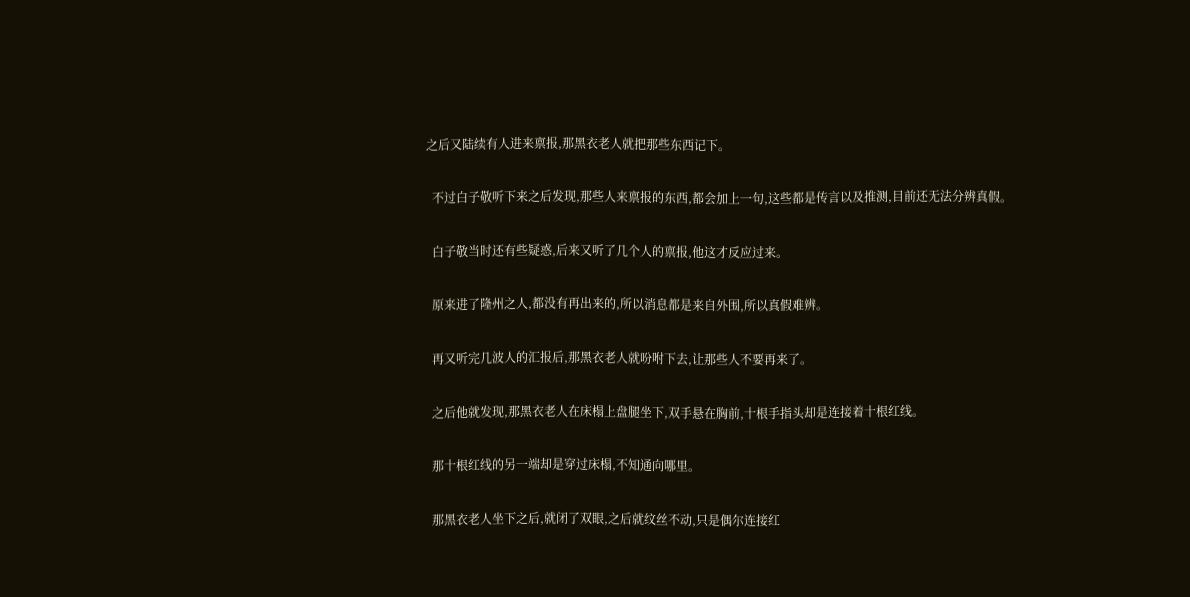之后又陆续有人进来禀报,那黑衣老人就把那些东西记下。

  不过白子敬听下来之后发现,那些人来禀报的东西,都会加上一句,这些都是传言以及推测,目前还无法分辨真假。

  白子敬当时还有些疑惑,后来又听了几个人的禀报,他这才反应过来。

  原来进了隆州之人,都没有再出来的,所以消息都是来自外围,所以真假难辨。

  再又听完几波人的汇报后,那黑衣老人就吩咐下去,让那些人不要再来了。

  之后他就发现,那黑衣老人在床榻上盘腿坐下,双手悬在胸前,十根手指头却是连接着十根红线。

  那十根红线的另一端却是穿过床榻,不知通向哪里。

  那黑衣老人坐下之后,就闭了双眼,之后就纹丝不动,只是偶尔连接红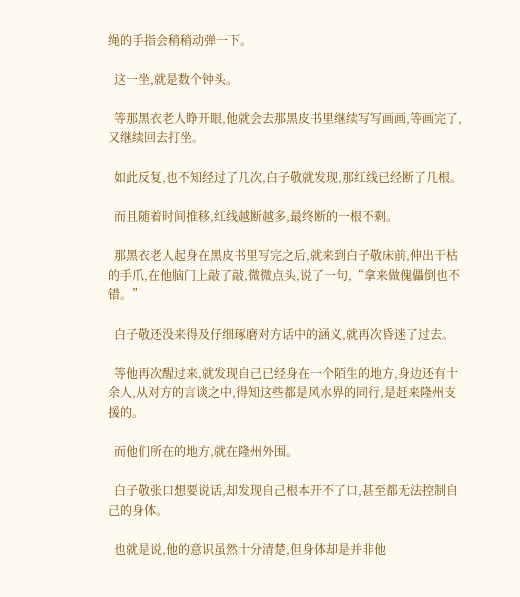绳的手指会稍稍动弹一下。

  这一坐,就是数个钟头。

  等那黑衣老人睁开眼,他就会去那黑皮书里继续写写画画,等画完了,又继续回去打坐。

  如此反复,也不知经过了几次,白子敬就发现,那红线已经断了几根。

  而且随着时间推移,红线越断越多,最终断的一根不剩。

  那黑衣老人起身在黑皮书里写完之后,就来到白子敬床前,伸出干枯的手爪,在他脑门上敲了敲,微微点头,说了一句,“拿来做傀儡倒也不错。”

  白子敬还没来得及仔细琢磨对方话中的涵义,就再次昏迷了过去。

  等他再次醒过来,就发现自己已经身在一个陌生的地方,身边还有十余人,从对方的言谈之中,得知这些都是风水界的同行,是赶来隆州支援的。

  而他们所在的地方,就在隆州外围。

  白子敬张口想要说话,却发现自己根本开不了口,甚至都无法控制自己的身体。

  也就是说,他的意识虽然十分清楚,但身体却是并非他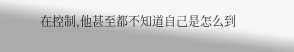在控制,他甚至都不知道自己是怎么到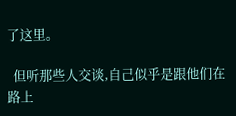了这里。

  但听那些人交谈,自己似乎是跟他们在路上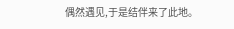偶然遇见,于是结伴来了此地。